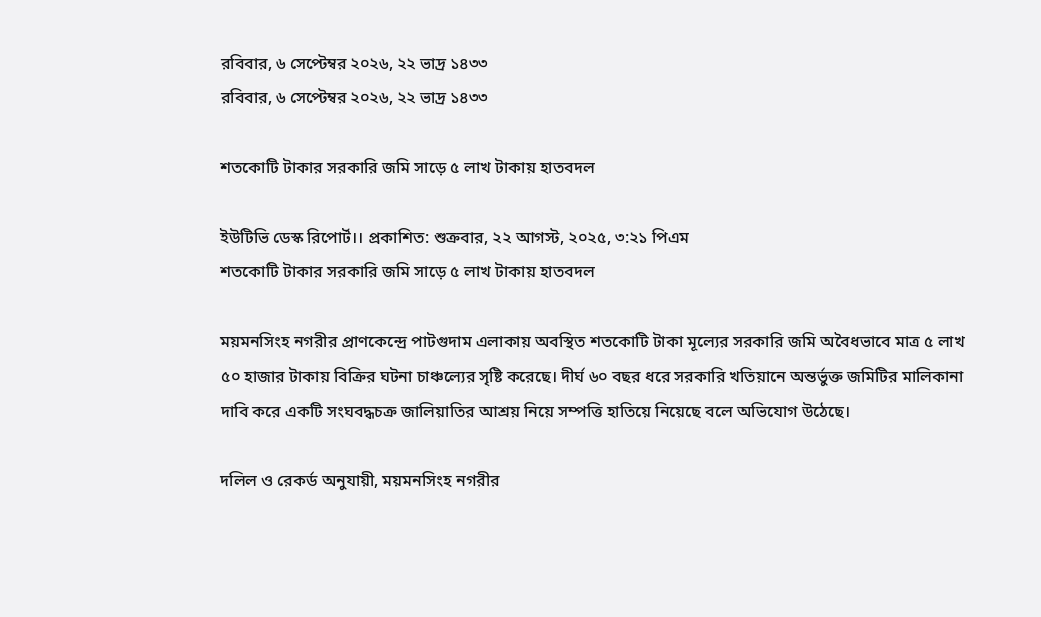রবিবার, ৬ সেপ্টেম্বর ২০২৬, ২২ ভাদ্র ১৪৩৩
রবিবার, ৬ সেপ্টেম্বর ২০২৬, ২২ ভাদ্র ১৪৩৩

শতকোটি টাকার সরকারি জমি সাড়ে ৫ লাখ টাকায় হাতবদল

ইউটিভি ডেস্ক রিপোর্ট।। প্রকাশিত: শুক্রবার, ২২ আগস্ট, ২০২৫, ৩:২১ পিএম
শতকোটি টাকার সরকারি জমি সাড়ে ৫ লাখ টাকায় হাতবদল

ময়মনসিংহ নগরীর প্রাণকেন্দ্রে পাটগুদাম এলাকায় অবস্থিত শতকোটি টাকা মূল্যের সরকারি জমি অবৈধভাবে মাত্র ৫ লাখ ৫০ হাজার টাকায় বিক্রির ঘটনা চাঞ্চল্যের সৃষ্টি করেছে। দীর্ঘ ৬০ বছর ধরে সরকারি খতিয়ানে অন্তর্ভুক্ত জমিটির মালিকানা দাবি করে একটি সংঘবদ্ধচক্র জালিয়াতির আশ্রয় নিয়ে সম্পত্তি হাতিয়ে নিয়েছে বলে অভিযোগ উঠেছে।

দলিল ও রেকর্ড অনুযায়ী, ময়মনসিংহ নগরীর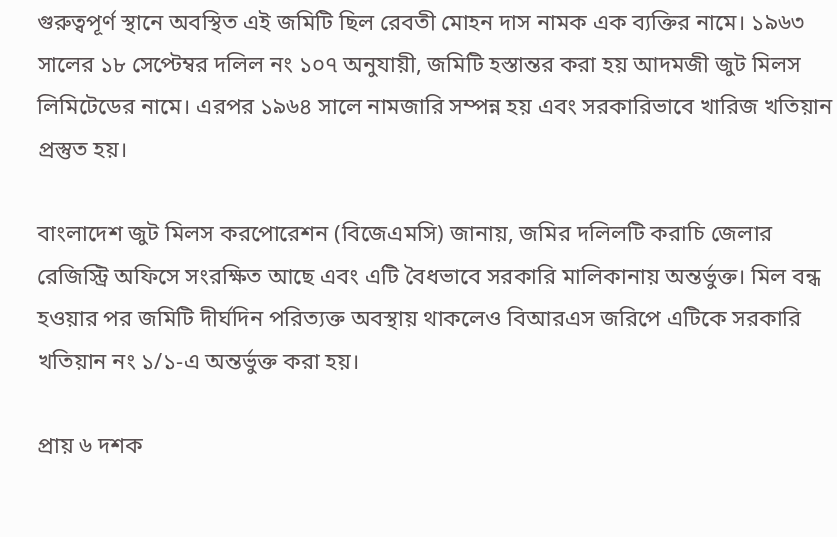গুরুত্বপূর্ণ স্থানে অবস্থিত এই জমিটি ছিল রেবতী মোহন দাস নামক এক ব্যক্তির নামে। ১৯৬৩ সালের ১৮ সেপ্টেম্বর দলিল নং ১০৭ অনুযায়ী, জমিটি হস্তান্তর করা হয় আদমজী জুট মিলস লিমিটেডের নামে। এরপর ১৯৬৪ সালে নামজারি সম্পন্ন হয় এবং সরকারিভাবে খারিজ খতিয়ান প্রস্তুত হয়।

বাংলাদেশ জুট মিলস করপোরেশন (বিজেএমসি) জানায়, জমির দলিলটি করাচি জেলার রেজিস্ট্রি অফিসে সংরক্ষিত আছে এবং এটি বৈধভাবে সরকারি মালিকানায় অন্তর্ভুক্ত। মিল বন্ধ হওয়ার পর জমিটি দীর্ঘদিন পরিত্যক্ত অবস্থায় থাকলেও বিআরএস জরিপে এটিকে সরকারি খতিয়ান নং ১/১-এ অন্তর্ভুক্ত করা হয়।

প্রায় ৬ দশক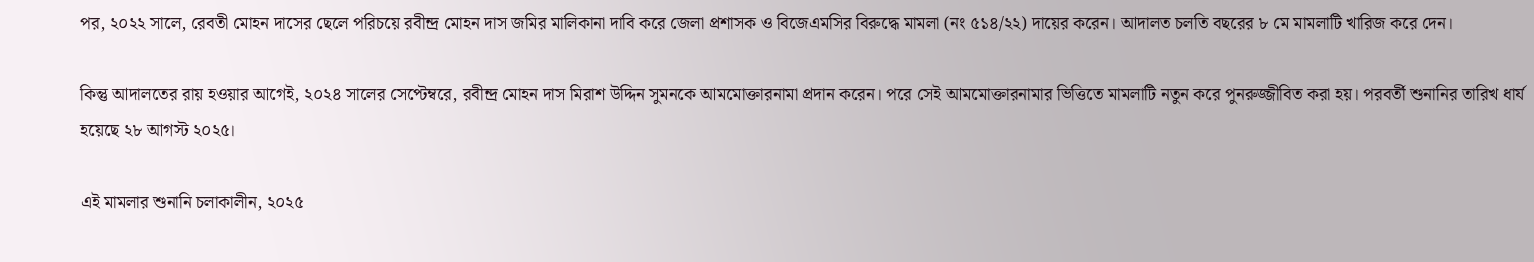পর, ২০২২ সালে, রেবতী মোহন দাসের ছেলে পরিচয়ে রবীন্দ্র মোহন দাস জমির মালিকানা দাবি করে জেলা প্রশাসক ও বিজেএমসির বিরুদ্ধে মামলা (নং ৫১৪/২২) দায়ের করেন। আদালত চলতি বছরের ৮ মে মামলাটি খারিজ করে দেন।

কিন্তু আদালতের রায় হওয়ার আগেই, ২০২৪ সালের সেপ্টেম্বরে, রবীন্দ্র মোহন দাস মিরাশ উদ্দিন সুমনকে আমমোক্তারনামা প্রদান করেন। পরে সেই আমমোক্তারনামার ভিত্তিতে মামলাটি নতুন করে পুনরুজ্জীবিত করা হয়। পরবর্তী শুনানির তারিখ ধার্য হয়েছে ২৮ আগস্ট ২০২৫।

এই মামলার শুনানি চলাকালীন, ২০২৫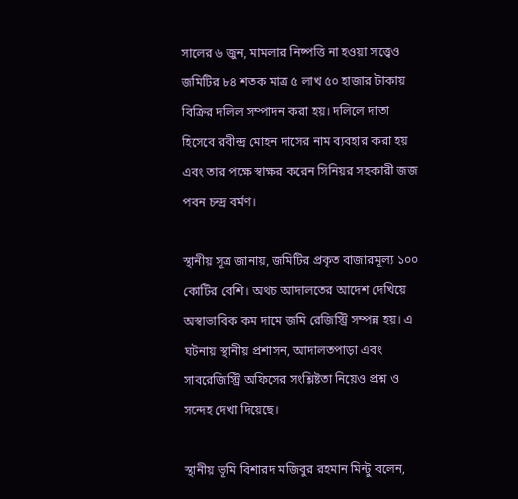সালের ৬ জুন, মামলার নিষ্পত্তি না হওয়া সত্ত্বেও জমিটির ৮৪ শতক মাত্র ৫ লাখ ৫০ হাজার টাকায় বিক্রির দলিল সম্পাদন করা হয়। দলিলে দাতা হিসেবে রবীন্দ্র মোহন দাসের নাম ব্যবহার করা হয় এবং তার পক্ষে স্বাক্ষর করেন সিনিয়র সহকারী জজ পবন চন্দ্র বর্মণ।

স্থানীয় সূত্র জানায়, জমিটির প্রকৃত বাজারমূল্য ১০০ কোটির বেশি। অথচ আদালতের আদেশ দেখিয়ে অস্বাভাবিক কম দামে জমি রেজিস্ট্রি সম্পন্ন হয়। এ ঘটনায় স্থানীয় প্রশাসন, আদালতপাড়া এবং সাবরেজিস্ট্রি অফিসের সংশ্লিষ্টতা নিয়েও প্রশ্ন ও সন্দেহ দেখা দিয়েছে।

স্থানীয় ভূমি বিশারদ মজিবুর রহমান মিন্টু বলেন,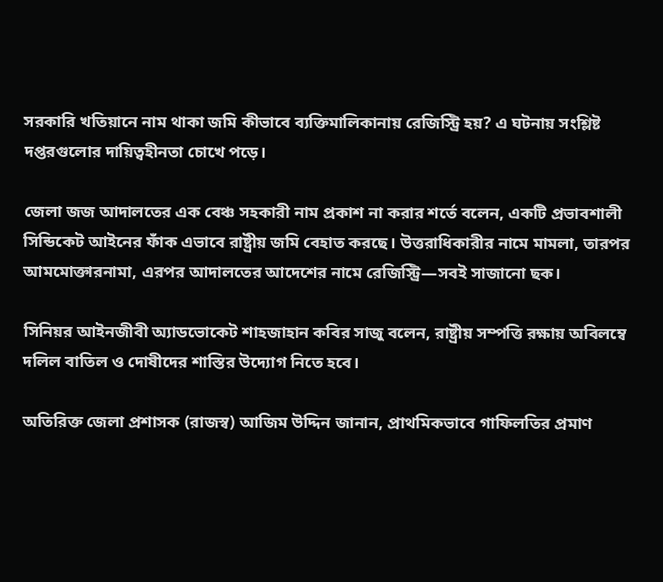সরকারি খতিয়ানে নাম থাকা জমি কীভাবে ব্যক্তিমালিকানায় রেজিস্ট্রি হয়? এ ঘটনায় সংশ্লিষ্ট দপ্তরগুলোর দায়িত্বহীনতা চোখে পড়ে।

জেলা জজ আদালতের এক বেঞ্চ সহকারী নাম প্রকাশ না করার শর্তে বলেন, একটি প্রভাবশালী সিন্ডিকেট আইনের ফাঁক এভাবে রাষ্ট্রীয় জমি বেহাত করছে। উত্তরাধিকারীর নামে মামলা, তারপর আমমোক্তারনামা, এরপর আদালতের আদেশের নামে রেজিস্ট্রি—সবই সাজানো ছক।

সিনিয়র আইনজীবী অ্যাডভোকেট শাহজাহান কবির সাজু বলেন, রাষ্ট্রীয় সম্পত্তি রক্ষায় অবিলম্বে দলিল বাতিল ও দোষীদের শাস্তির উদ্যোগ নিতে হবে।

অতিরিক্ত জেলা প্রশাসক (রাজস্ব) আজিম উদ্দিন জানান, প্রাথমিকভাবে গাফিলতির প্রমাণ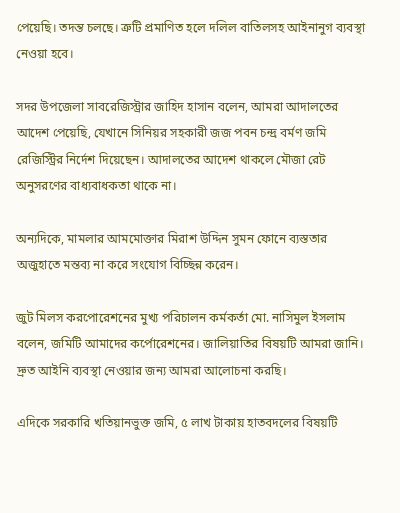পেয়েছি। তদন্ত চলছে। ত্রুটি প্রমাণিত হলে দলিল বাতিলসহ আইনানুগ ব্যবস্থা নেওয়া হবে।

সদর উপজেলা সাবরেজিস্ট্রার জাহিদ হাসান বলেন, আমরা আদালতের আদেশ পেয়েছি, যেখানে সিনিয়র সহকারী জজ পবন চন্দ্র বর্মণ জমি রেজিস্ট্রির নির্দেশ দিয়েছেন। আদালতের আদেশ থাকলে মৌজা রেট অনুসরণের বাধ্যবাধকতা থাকে না।

অন্যদিকে, মামলার আমমোক্তার মিরাশ উদ্দিন সুমন ফোনে ব্যস্ততার অজুহাতে মন্তব্য না করে সংযোগ বিচ্ছিন্ন করেন।

জুট মিলস করপোরেশনের মুখ্য পরিচালন কর্মকর্তা মো. নাসিমুল ইসলাম বলেন, জমিটি আমাদের কর্পোরেশনের। জালিয়াতির বিষয়টি আমরা জানি। দ্রুত আইনি ব্যবস্থা নেওয়ার জন্য আমরা আলোচনা করছি।

এদিকে সরকারি খতিয়ানভুক্ত জমি, ৫ লাখ টাকায় হাতবদলের বিষয়টি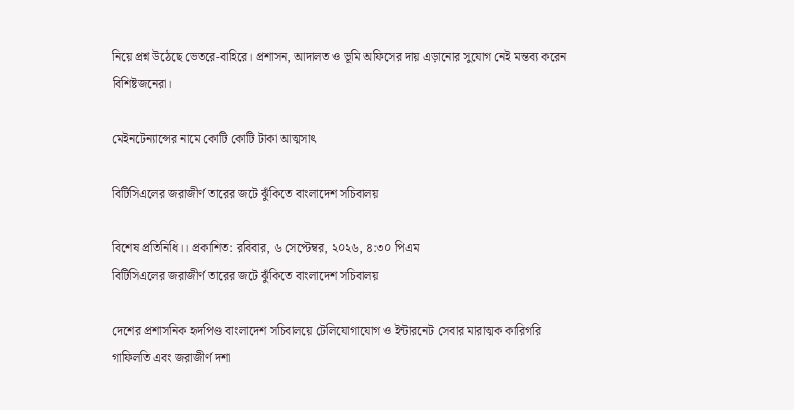নিয়ে প্রশ্ন উঠেছে ভেতরে-বাহিরে। প্রশাসন, আদালত ও ভূমি অফিসের দায় এড়ানোর সুযোগ নেই মন্তব্য করেন বিশিষ্টজনেরা।

মেইনটেন্যান্সের নামে কোটি কোটি টাকা আত্মসাৎ

বিটিসিএলের জরাজীর্ণ তারের জটে ঝুঁকিতে বাংলাদেশ সচিবালয়

বিশেষ প্রতিনিধি।। প্রকাশিত: রবিবার, ৬ সেপ্টেম্বর, ২০২৬, ৪:৩০ পিএম
বিটিসিএলের জরাজীর্ণ তারের জটে ঝুঁকিতে বাংলাদেশ সচিবালয়

দেশের প্রশাসনিক হৃদপিণ্ড বাংলাদেশ সচিবালয়ে টেলিযোগাযোগ ও ইন্টারনেট সেবার মারাত্মক কারিগরি গাফিলতি এবং জরাজীর্ণ দশা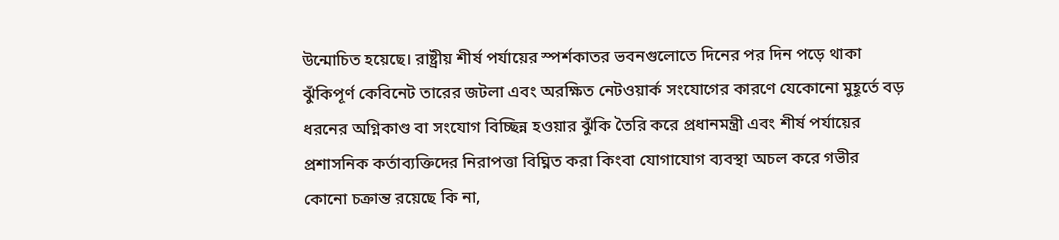উন্মোচিত হয়েছে। রাষ্ট্রীয় শীর্ষ পর্যায়ের স্পর্শকাতর ভবনগুলোতে দিনের পর দিন পড়ে থাকা ঝুঁকিপূর্ণ কেবিনেট তারের জটলা এবং অরক্ষিত নেটওয়ার্ক সংযোগের কারণে যেকোনো মুহূর্তে বড় ধরনের অগ্নিকাণ্ড বা সংযোগ বিচ্ছিন্ন হওয়ার ঝুঁকি তৈরি করে প্রধানমন্ত্রী এবং শীর্ষ পর্যায়ের প্রশাসনিক কর্তাব্যক্তিদের নিরাপত্তা বিঘ্নিত করা কিংবা যোগাযোগ ব্যবস্থা অচল করে গভীর কোনো চক্রান্ত রয়েছে কি না,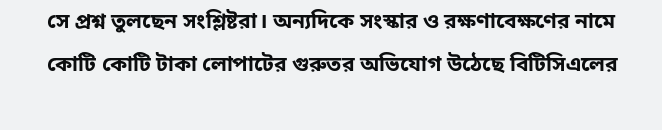সে প্রশ্ন তুলছেন সংশ্লিষ্টরা। অন্যদিকে সংস্কার ও রক্ষণাবেক্ষণের নামে কোটি কোটি টাকা লোপাটের গুরুতর অভিযোগ উঠেছে বিটিসিএলের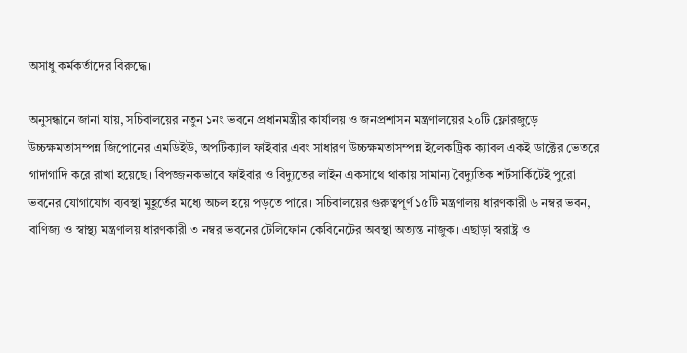অসাধু কর্মকর্তাদের বিরুদ্ধে।

অনুসন্ধানে জানা যায়, সচিবালয়ের নতুন ১নং ভবনে প্রধানমন্ত্রীর কার্যালয় ও জনপ্রশাসন মন্ত্রণালয়ের ২০টি ফ্লোরজুড়ে উচ্চক্ষমতাসম্পন্ন জিপোনের এমডিইউ, অপটিক্যাল ফাইবার এবং সাধারণ উচ্চক্ষমতাসম্পন্ন ইলেকট্রিক ক্যাবল একই ডাক্টের ভেতরে গাদাগাদি করে রাখা হয়েছে। বিপজ্জনকভাবে ফাইবার ও বিদ্যুতের লাইন একসাথে থাকায় সামান্য বৈদ্যুতিক শর্টসার্কিটেই পুরো ভবনের যোগাযোগ ব্যবস্থা মুহূর্তের মধ্যে অচল হয়ে পড়তে পারে। সচিবালয়ের গুরুত্বপূর্ণ ১৫টি মন্ত্রণালয় ধারণকারী ৬ নম্বর ভবন, বাণিজ্য ও স্বাস্থ্য মন্ত্রণালয় ধারণকারী ৩ নম্বর ভবনের টেলিফোন কেবিনেটের অবস্থা অত্যন্ত নাজুক। এছাড়া স্বরাষ্ট্র ও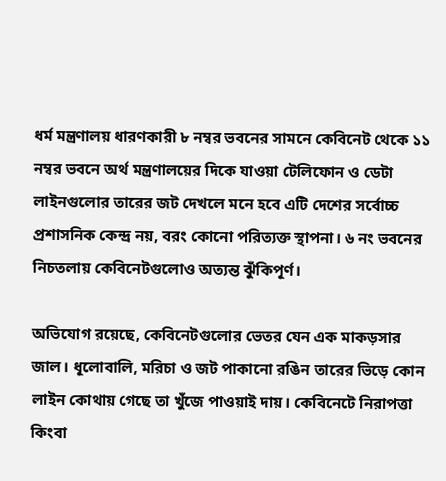ধর্ম মন্ত্রণালয় ধারণকারী ৮ নম্বর ভবনের সামনে কেবিনেট থেকে ১১ নম্বর ভবনে অর্থ মন্ত্রণালয়ের দিকে যাওয়া টেলিফোন ও ডেটা লাইনগুলোর তারের জট দেখলে মনে হবে এটি দেশের সর্বোচ্চ প্রশাসনিক কেন্দ্র নয়, বরং কোনো পরিত্যক্ত স্থাপনা। ৬ নং ভবনের নিচতলায় কেবিনেটগুলোও অত্যন্ত ঝুঁকিপূর্ণ।

অভিযোগ রয়েছে, কেবিনেটগুলোর ভেতর যেন এক মাকড়সার জাল। ধূলোবালি, মরিচা ও জট পাকানো রঙিন তারের ভিড়ে কোন লাইন কোথায় গেছে তা খুঁজে পাওয়াই দায়। কেবিনেটে নিরাপত্তা কিংবা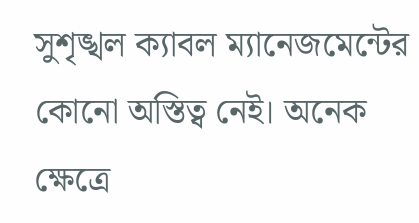সুশৃঙ্খল ক্যাবল ম্যানেজমেন্টের কোনো অস্তিত্ব নেই। অনেক ক্ষেত্রে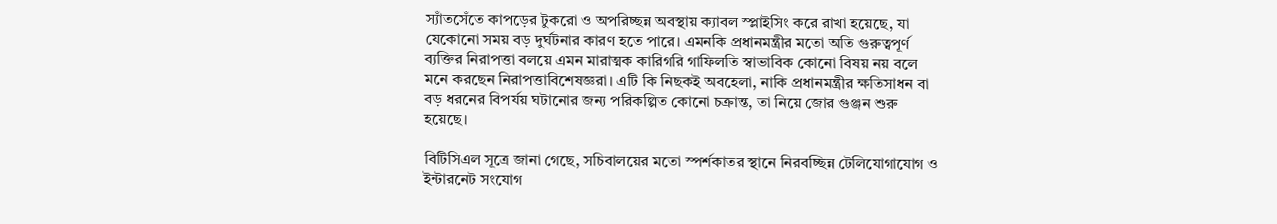স্যাঁতসেঁতে কাপড়ের টুকরো ও অপরিচ্ছন্ন অবস্থায় ক্যাবল স্প্লাইসিং করে রাখা হয়েছে, যা যেকোনো সময় বড় দুর্ঘটনার কারণ হতে পারে। এমনকি প্রধানমন্ত্রীর মতো অতি গুরুত্বপূর্ণ ব্যক্তির নিরাপত্তা বলয়ে এমন মারাত্মক কারিগরি গাফিলতি স্বাভাবিক কোনো বিষয় নয় বলে মনে করছেন নিরাপত্তাবিশেষজ্ঞরা। এটি কি নিছকই অবহেলা, নাকি প্রধানমন্ত্রীর ক্ষতিসাধন বা বড় ধরনের বিপর্যয় ঘটানোর জন্য পরিকল্পিত কোনো চক্রান্ত, তা নিয়ে জোর গুঞ্জন শুরু হয়েছে।

বিটিসিএল সূত্রে জানা গেছে, সচিবালয়ের মতো স্পর্শকাতর স্থানে নিরবচ্ছিন্ন টেলিযোগাযোগ ও ইন্টারনেট সংযোগ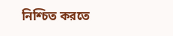নিশ্চিত করতে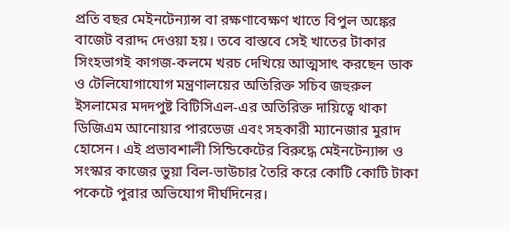প্রতি বছর মেইনটেন্যান্স বা রক্ষণাবেক্ষণ খাতে বিপুল অঙ্কের বাজেট বরাদ্দ দেওয়া হয়। তবে বাস্তবে সেই খাতের টাকার সিংহভাগই কাগজ-কলমে খরচ দেখিয়ে আত্মসাৎ করছেন ডাক ও টেলিযোগাযোগ মন্ত্রণালয়ের অতিরিক্ত সচিব জহুরুল ইসলামের মদদপুষ্ট বিটিসিএল-এর অতিরিক্ত দায়িত্বে থাকা ডিজিএম আনোয়ার পারভেজ এবং সহকারী ম্যানেজার মুরাদ হোসেন। এই প্রভাবশালী সিন্ডিকেটের বিরুদ্ধে মেইনটেন্যান্স ও সংস্কার কাজের ভুয়া বিল-ভাউচার তৈরি করে কোটি কোটি টাকা পকেটে পুরার অভিযোগ দীর্ঘদিনের।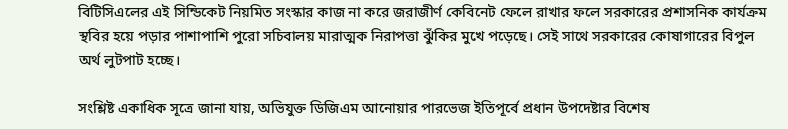বিটিসিএলের এই সিন্ডিকেট নিয়মিত সংস্কার কাজ না করে জরাজীর্ণ কেবিনেট ফেলে রাখার ফলে সরকারের প্রশাসনিক কার্যক্রম স্থবির হয়ে পড়ার পাশাপাশি পুরো সচিবালয় মারাত্মক নিরাপত্তা ঝুঁকির মুখে পড়েছে। সেই সাথে সরকারের কোষাগারের বিপুল অর্থ লুটপাট হচ্ছে।

সংশ্লিষ্ট একাধিক সূত্রে জানা যায়, অভিযুক্ত ডিজিএম আনোয়ার পারভেজ ইতিপূর্বে প্রধান উপদেষ্টার বিশেষ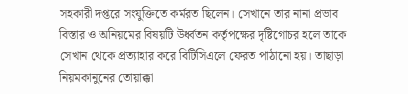সহকারী দপ্তরে সংযুক্তিতে কর্মরত ছিলেন। সেখানে তার নানা প্রভাব বিস্তার ও অনিয়মের বিষয়টি উর্ধ্বতন কর্তৃপক্ষের দৃষ্টিগোচর হলে তাকে সেখান থেকে প্রত্যাহার করে বিটিসিএলে ফেরত পাঠানো হয়। তাছাড়া নিয়মকানুনের তোয়াক্কা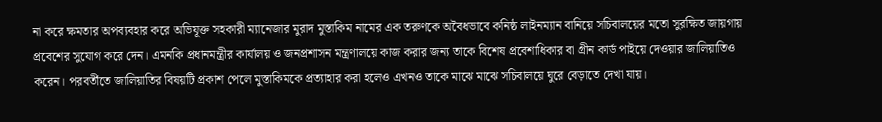না করে ক্ষমতার অপব্যবহার করে অভিযূক্ত সহকারী ম্যানেজার মুরাদ মুস্তাকিম নামের এক তরুণকে অবৈধভাবে কনিষ্ঠ লাইনম্যান বানিয়ে সচিবালয়ের মতো সুরক্ষিত জায়গায় প্রবেশের সুযোগ করে দেন। এমনকি প্রধানমন্ত্রীর কার্যালয় ও জনপ্রশাসন মন্ত্রণালয়ে কাজ করার জন্য তাকে বিশেষ প্রবেশাধিকার বা গ্রীন কার্ড পাইয়ে দেওয়ার জালিয়াতিও করেন। পরবর্তীতে জালিয়াতির বিষয়টি প্রকাশ পেলে মুস্তাকিমকে প্রত্যাহার করা হলেও এখনও তাকে মাঝে মাঝে সচিবালয়ে ঘুরে বেড়াতে দেখা যায়।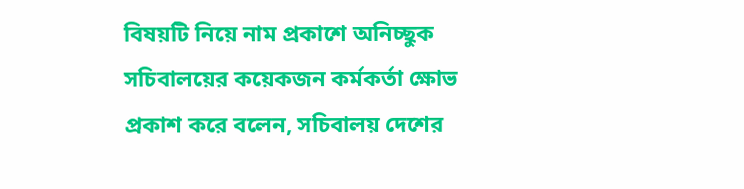বিষয়টি নিয়ে নাম প্রকাশে অনিচ্ছুক সচিবালয়ের কয়েকজন কর্মকর্তা ক্ষোভ প্রকাশ করে বলেন, সচিবালয় দেশের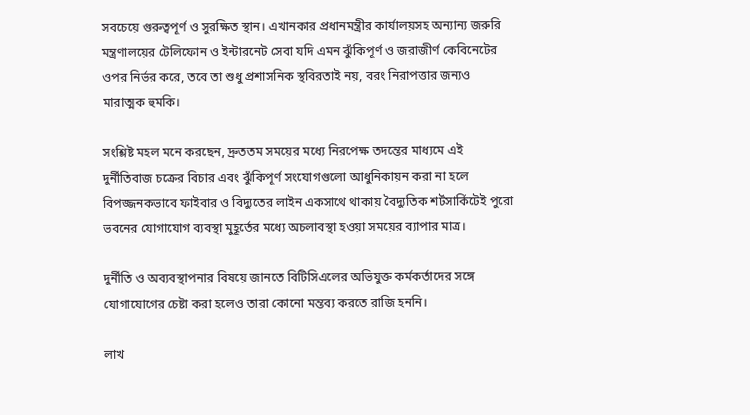সবচেয়ে গুরুত্বপূর্ণ ও সুরক্ষিত স্থান। এখানকার প্রধানমন্ত্রীর কার্যালয়সহ অন্যান্য জরুরি মন্ত্রণালয়ের টেলিফোন ও ইন্টারনেট সেবা যদি এমন ঝুঁকিপূর্ণ ও জরাজীর্ণ কেবিনেটের ওপর নির্ভর করে, তবে তা শুধু প্রশাসনিক স্থবিরতাই নয়, বরং নিরাপত্তার জন্যও মারাত্মক হুমকি।

সংশ্লিষ্ট মহল মনে করছেন, দ্রুততম সময়ের মধ্যে নিরপেক্ষ তদন্তের মাধ্যমে এই দুর্নীতিবাজ চক্রের বিচার এবং ঝুঁকিপূর্ণ সংযোগগুলো আধুনিকায়ন করা না হলে বিপজ্জনকভাবে ফাইবার ও বিদ্যুতের লাইন একসাথে থাকায় বৈদ্যুতিক শর্টসার্কিটেই পুরো ভবনের যোগাযোগ ব্যবস্থা মুহূর্তের মধ্যে অচলাবস্থা হওয়া সময়ের ব্যাপার মাত্র।

দুর্নীতি ও অব্যবস্থাপনার বিষয়ে জানতে বিটিসিএলের অভিযুক্ত কর্মকর্তাদের সঙ্গে যোগাযোগের চেষ্টা করা হলেও তারা কোনো মন্তব্য করতে রাজি হননি।

লাখ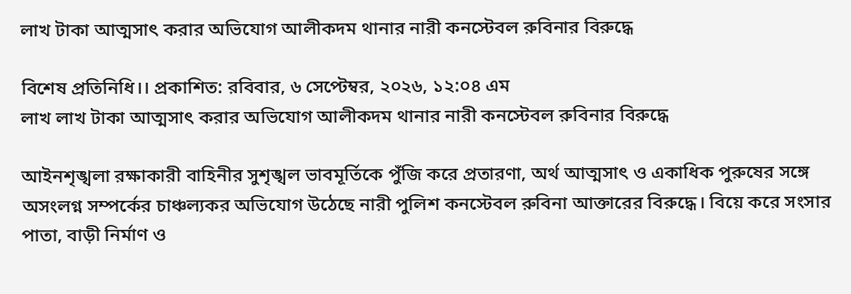লাখ টাকা আত্মসাৎ করার অভিযোগ আলীকদম থানার নারী কনস্টেবল রুবিনার বিরুদ্ধে

বিশেষ প্রতিনিধি।। প্রকাশিত: রবিবার, ৬ সেপ্টেম্বর, ২০২৬, ১২:০৪ এম
লাখ লাখ টাকা আত্মসাৎ করার অভিযোগ আলীকদম থানার নারী কনস্টেবল রুবিনার বিরুদ্ধে

আইনশৃঙ্খলা রক্ষাকারী বাহিনীর সুশৃঙ্খল ভাবমূর্তিকে পুঁজি করে প্রতারণা, অর্থ আত্মসাৎ ও একাধিক পুরুষের সঙ্গে অসংলগ্ন সম্পর্কের চাঞ্চল্যকর অভিযোগ উঠেছে নারী পুলিশ কনস্টেবল রুবিনা আক্তারের বিরুদ্ধে। বিয়ে করে সংসার পাতা, বাড়ী নির্মাণ ও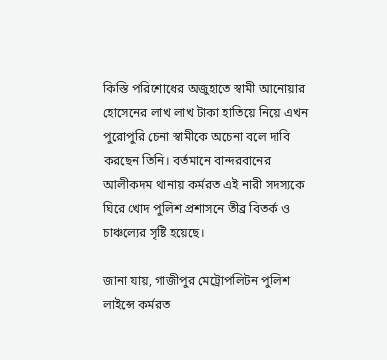কিস্তি পরিশোধের অজুহাতে স্বামী আনোয়ার হোসেনের লাখ লাখ টাকা হাতিয়ে নিয়ে এখন পুরোপুরি চেনা স্বামীকে অচেনা বলে দাবি করছেন তিনি। বর্তমানে বান্দরবানের আলীকদম থানায় কর্মরত এই নারী সদস্যকে ঘিরে খোদ পুলিশ প্রশাসনে তীব্র বিতর্ক ও চাঞ্চল্যের সৃষ্টি হয়েছে।

জানা যায়, গাজীপুর মেট্রোপলিটন পুলিশ লাইন্সে কর্মরত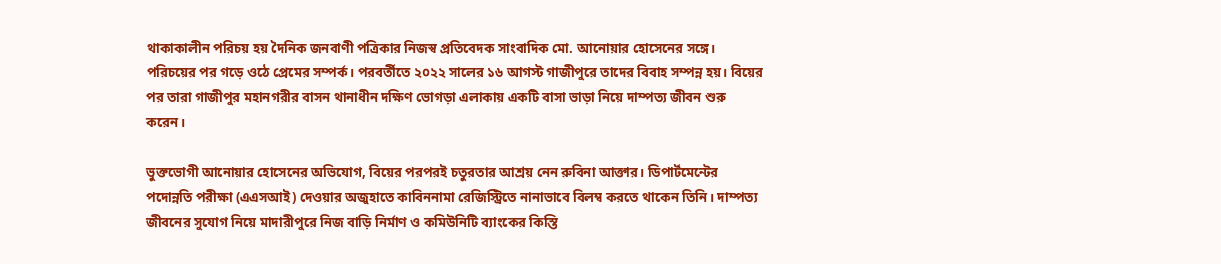থাকাকালীন পরিচয় হয় দৈনিক জনবাণী পত্রিকার নিজস্ব প্রতিবেদক সাংবাদিক মো. আনোয়ার হোসেনের সঙ্গে। পরিচয়ের পর গড়ে ওঠে প্রেমের সম্পর্ক। পরবর্তীতে ২০২২ সালের ১৬ আগস্ট গাজীপুরে তাদের বিবাহ সম্পন্ন হয়। বিয়ের পর তারা গাজীপুর মহানগরীর বাসন থানাধীন দক্ষিণ ভোগড়া এলাকায় একটি বাসা ভাড়া নিয়ে দাম্পত্য জীবন শুরু করেন।

ভুক্তভোগী আনোয়ার হোসেনের অভিযোগ, বিয়ের পরপরই চতুরতার আশ্রয় নেন রুবিনা আক্তার। ডিপার্টমেন্টের পদোন্নতি পরীক্ষা (এএসআই) দেওয়ার অজুহাতে কাবিননামা রেজিস্ট্রিতে নানাভাবে বিলম্ব করতে থাকেন তিনি। দাম্পত্য জীবনের সুযোগ নিয়ে মাদারীপুরে নিজ বাড়ি নির্মাণ ও কমিউনিটি ব্যাংকের কিস্তি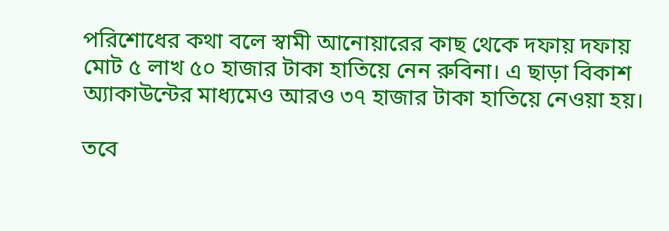পরিশোধের কথা বলে স্বামী আনোয়ারের কাছ থেকে দফায় দফায় মোট ৫ লাখ ৫০ হাজার টাকা হাতিয়ে নেন রুবিনা। এ ছাড়া বিকাশ অ্যাকাউন্টের মাধ্যমেও আরও ৩৭ হাজার টাকা হাতিয়ে নেওয়া হয়।

তবে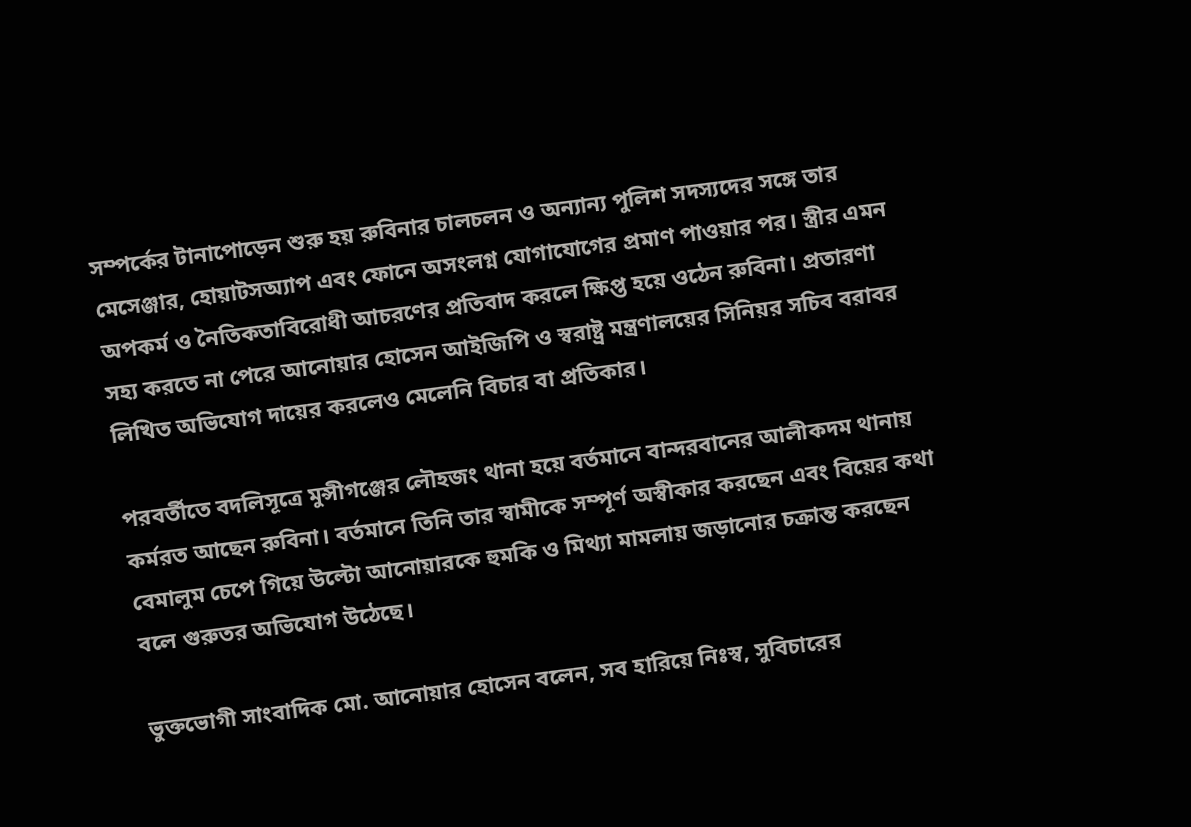সম্পর্কের টানাপোড়েন শুরু হয় রুবিনার চালচলন ও অন্যান্য পুলিশ সদস্যদের সঙ্গে তার মেসেঞ্জার, হোয়াটসঅ্যাপ এবং ফোনে অসংলগ্ন যোগাযোগের প্রমাণ পাওয়ার পর। স্ত্রীর এমন অপকর্ম ও নৈতিকতাবিরোধী আচরণের প্রতিবাদ করলে ক্ষিপ্ত হয়ে ওঠেন রুবিনা। প্রতারণা সহ্য করতে না পেরে আনোয়ার হোসেন আইজিপি ও স্বরাষ্ট্র মন্ত্রণালয়ের সিনিয়র সচিব বরাবর লিখিত অভিযোগ দায়ের করলেও মেলেনি বিচার বা প্রতিকার।

পরবর্তীতে বদলিসূত্রে মুন্সীগঞ্জের লৌহজং থানা হয়ে বর্তমানে বান্দরবানের আলীকদম থানায় কর্মরত আছেন রুবিনা। বর্তমানে তিনি তার স্বামীকে সম্পূর্ণ অস্বীকার করছেন এবং বিয়ের কথা বেমালুম চেপে গিয়ে উল্টো আনোয়ারকে হুমকি ও মিথ্যা মামলায় জড়ানোর চক্রান্ত করছেন বলে গুরুতর অভিযোগ উঠেছে।

ভুক্তভোগী সাংবাদিক মো. আনোয়ার হোসেন বলেন, সব হারিয়ে নিঃস্ব, সুবিচারের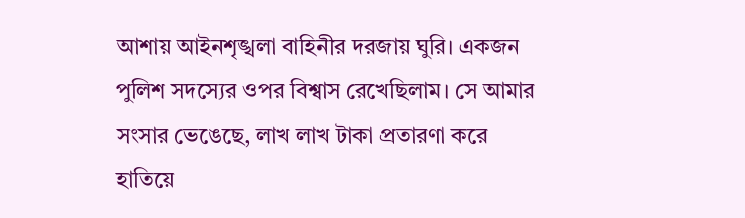আশায় আইনশৃঙ্খলা বাহিনীর দরজায় ঘুরি। একজন পুলিশ সদস্যের ওপর বিশ্বাস রেখেছিলাম। সে আমার সংসার ভেঙেছে, লাখ লাখ টাকা প্রতারণা করে হাতিয়ে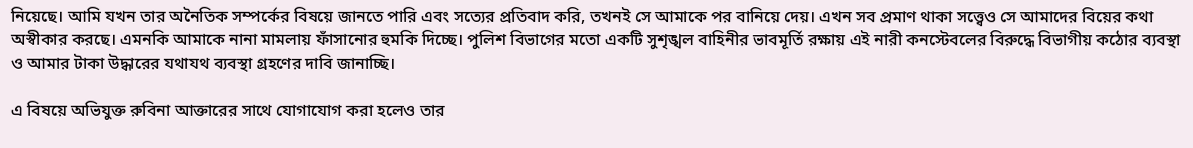নিয়েছে। আমি যখন তার অনৈতিক সম্পর্কের বিষয়ে জানতে পারি এবং সত্যের প্রতিবাদ করি, তখনই সে আমাকে পর বানিয়ে দেয়। এখন সব প্রমাণ থাকা সত্ত্বেও সে আমাদের বিয়ের কথা অস্বীকার করছে। এমনকি আমাকে নানা মামলায় ফাঁসানোর হুমকি দিচ্ছে। পুলিশ বিভাগের মতো একটি সুশৃঙ্খল বাহিনীর ভাবমূর্তি রক্ষায় এই নারী কনস্টেবলের বিরুদ্ধে বিভাগীয় কঠোর ব্যবস্থা ও আমার টাকা উদ্ধারের যথাযথ ব্যবস্থা গ্রহণের দাবি জানাচ্ছি।

এ বিষয়ে অভিযুক্ত রুবিনা আক্তারের সাথে যোগাযোগ করা হলেও তার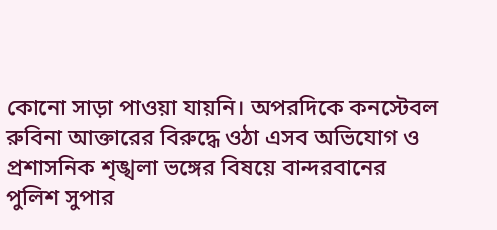কোনো সাড়া পাওয়া যায়নি। অপরদিকে কনস্টেবল রুবিনা আক্তারের বিরুদ্ধে ওঠা এসব অভিযোগ ও প্রশাসনিক শৃঙ্খলা ভঙ্গের বিষয়ে বান্দরবানের পুলিশ সুপার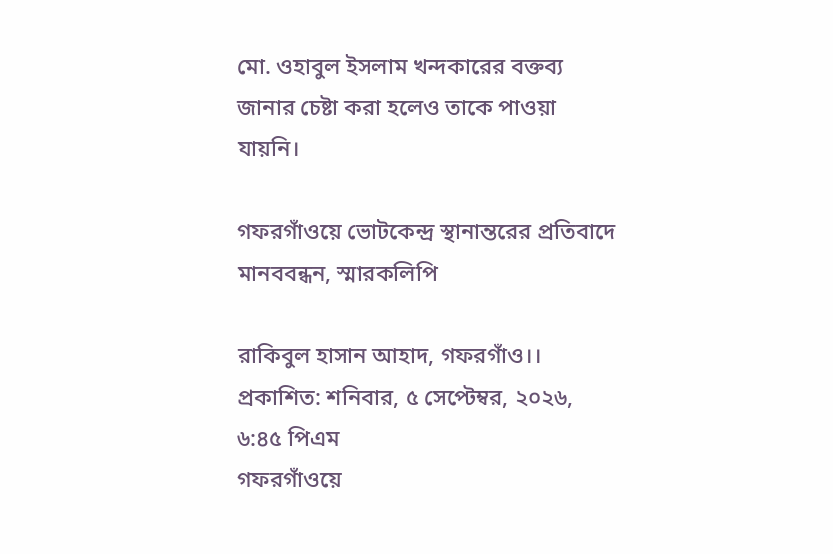মো. ওহাবুল ইসলাম খন্দকারের বক্তব্য জানার চেষ্টা করা হলেও তাকে পাওয়া যায়নি।

গফরগাঁওয়ে ভোটকেন্দ্র স্থানান্তরের প্রতিবাদে মানববন্ধন, স্মারকলিপি

রাকিবুল হাসান আহাদ, গফরগাঁও।। প্রকাশিত: শনিবার, ৫ সেপ্টেম্বর, ২০২৬, ৬:৪৫ পিএম
গফরগাঁওয়ে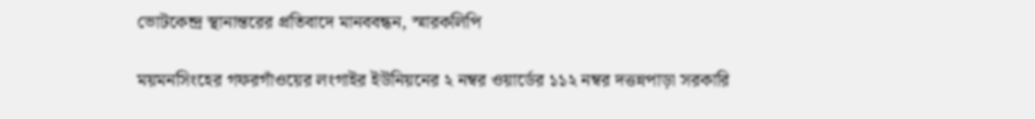ভোটকেন্দ্র স্থানান্তরের প্রতিবাদে মানববন্ধন, স্মারকলিপি

ময়মনসিংহের গফরগাঁওয়ের লংগাইর ইউনিয়নের ২ নম্বর ওয়ার্ডের ১১২ নম্বর দত্তন্নপাড়া সরকারি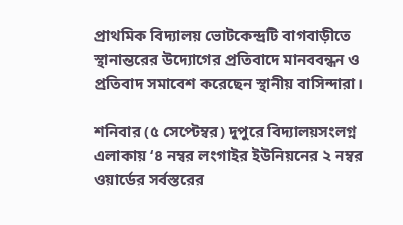প্রাথমিক বিদ্যালয় ভোটকেন্দ্রটি বাগবাড়ীতে স্থানান্তরের উদ্যোগের প্রতিবাদে মানববন্ধন ও প্রতিবাদ সমাবেশ করেছেন স্থানীয় বাসিন্দারা।

শনিবার (৫ সেপ্টেম্বর) দুপুরে বিদ্যালয়সংলগ্ন এলাকায় ‘৪ নম্বর লংগাইর ইউনিয়নের ২ নম্বর ওয়ার্ডের সর্বস্তরের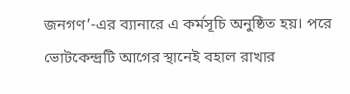জনগণ’-এর ব্যানারে এ কর্মসূচি অনুষ্ঠিত হয়। পরে ভোটকেন্দ্রটি আগের স্থানেই বহাল রাখার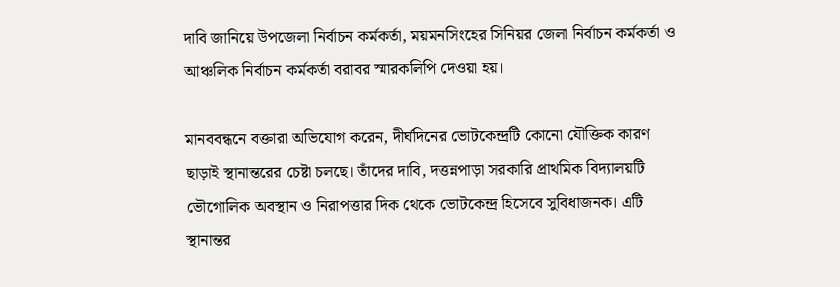দাবি জানিয়ে উপজেলা নির্বাচন কর্মকর্তা, ময়মনসিংহের সিনিয়র জেলা নির্বাচন কর্মকর্তা ও আঞ্চলিক নির্বাচন কর্মকর্তা বরাবর স্মারকলিপি দেওয়া হয়।

মানববন্ধনে বক্তারা অভিযোগ করেন, দীর্ঘদিনের ভোটকেন্দ্রটি কোনো যৌক্তিক কারণ ছাড়াই স্থানান্তরের চেষ্টা চলছে। তাঁদের দাবি, দত্তন্নপাড়া সরকারি প্রাথমিক বিদ্যালয়টি ভৌগোলিক অবস্থান ও নিরাপত্তার দিক থেকে ভোটকেন্দ্র হিসেবে সুবিধাজনক। এটি স্থানান্তর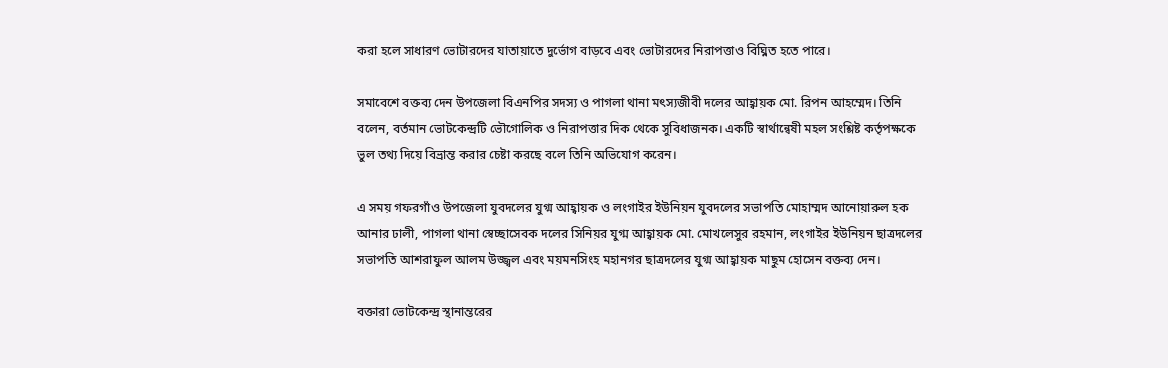করা হলে সাধারণ ভোটারদের যাতায়াতে দুর্ভোগ বাড়বে এবং ভোটারদের নিরাপত্তাও বিঘ্নিত হতে পারে।

সমাবেশে বক্তব্য দেন উপজেলা বিএনপির সদস্য ও পাগলা থানা মৎস্যজীবী দলের আহ্বায়ক মো. রিপন আহম্মেদ। তিনি বলেন, বর্তমান ভোটকেন্দ্রটি ভৌগোলিক ও নিরাপত্তার দিক থেকে সুবিধাজনক। একটি স্বার্থান্বেষী মহল সংশ্লিষ্ট কর্তৃপক্ষকে ভুল তথ্য দিয়ে বিভ্রান্ত করার চেষ্টা করছে বলে তিনি অভিযোগ করেন।

এ সময় গফরগাঁও উপজেলা যুবদলের যুগ্ম আহ্বায়ক ও লংগাইর ইউনিয়ন যুবদলের সভাপতি মোহাম্মদ আনোয়ারুল হক আনার ঢালী, পাগলা থানা স্বেচ্ছাসেবক দলের সিনিয়র যুগ্ম আহ্বায়ক মো. মোখলেসুর রহমান, লংগাইর ইউনিয়ন ছাত্রদলের সভাপতি আশরাফুল আলম উজ্জ্বল এবং ময়মনসিংহ মহানগর ছাত্রদলের যুগ্ম আহ্বায়ক মাছুম হোসেন বক্তব্য দেন।

বক্তারা ভোটকেন্দ্র স্থানান্তরের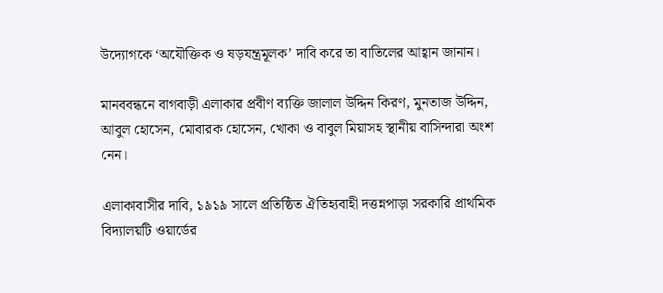উদ্যোগকে ‘অযৌক্তিক ও ষড়যন্ত্রমূলক’ দাবি করে তা বাতিলের আহ্বান জানান।

মানববন্ধনে বাগবাড়ী এলাকার প্রবীণ ব্যক্তি জালাল উদ্দিন কিরণ, মুনতাজ উদ্দিন, আবুল হোসেন, মোবারক হোসেন, খোকা ও বাবুল মিয়াসহ স্থানীয় বাসিন্দারা অংশ নেন।

এলাকাবাসীর দাবি, ১৯১৯ সালে প্রতিষ্ঠিত ঐতিহ্যবাহী দত্তন্নপাড়া সরকারি প্রাথমিক বিদ্যালয়টি ওয়ার্ডের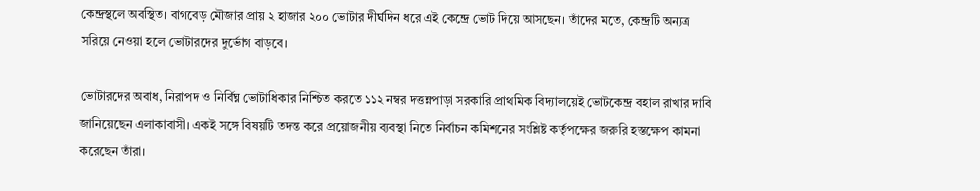কেন্দ্রস্থলে অবস্থিত। বাগবেড় মৌজার প্রায় ২ হাজার ২০০ ভোটার দীর্ঘদিন ধরে এই কেন্দ্রে ভোট দিয়ে আসছেন। তাঁদের মতে, কেন্দ্রটি অন্যত্র সরিয়ে নেওয়া হলে ভোটারদের দুর্ভোগ বাড়বে।

ভোটারদের অবাধ, নিরাপদ ও নির্বিঘ্ন ভোটাধিকার নিশ্চিত করতে ১১২ নম্বর দত্তন্নপাড়া সরকারি প্রাথমিক বিদ্যালয়েই ভোটকেন্দ্র বহাল রাখার দাবি জানিয়েছেন এলাকাবাসী। একই সঙ্গে বিষয়টি তদন্ত করে প্রয়োজনীয় ব্যবস্থা নিতে নির্বাচন কমিশনের সংশ্লিষ্ট কর্তৃপক্ষের জরুরি হস্তক্ষেপ কামনা করেছেন তাঁরা।